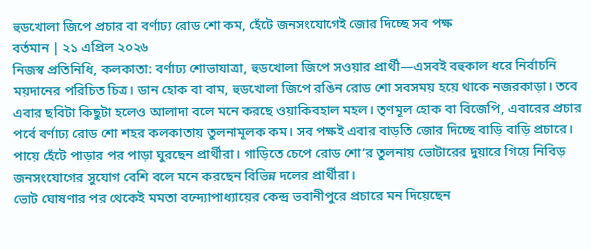হুডখোলা জিপে প্রচার বা বর্ণাঢ্য রোড শো কম, হেঁটে জনসংযোগেই জোর দিচ্ছে সব পক্ষ
বর্তমান | ২১ এপ্রিল ২০২৬
নিজস্ব প্রতিনিধি, কলকাতা: বর্ণাঢ্য শোভাযাত্রা, হুডখোলা জিপে সওয়ার প্রার্থী—এসবই বহুকাল ধরে নির্বাচনি ময়দানের পরিচিত চিত্র। ডান হোক বা বাম, হুডখোলা জিপে রঙিন রোড শো সবসময় হয়ে থাকে নজরকাড়া। তবে এবার ছবিটা কিছুটা হলেও আলাদা বলে মনে করছে ওয়াকিবহাল মহল। তৃণমূল হোক বা বিজেপি, এবারের প্রচার পর্বে বর্ণাঢ্য রোড শো শহর কলকাতায় তুলনামূলক কম। সব পক্ষই এবার বাড়তি জোর দিচ্ছে বাড়ি বাড়ি প্রচারে। পায়ে হেঁটে পাড়ার পর পাড়া ঘুরছেন প্রার্থীরা। গাড়িতে চেপে রোড শো’র তুলনায় ভোটারের দুয়ারে গিয়ে নিবিড় জনসংযোগের সুযোগ বেশি বলে মনে করছেন বিভিন্ন দলের প্রার্থীরা।
ভোট ঘোষণার পর থেকেই মমতা বন্দ্যোপাধ্যায়ের কেন্দ্র ভবানীপুরে প্রচারে মন দিয়েছেন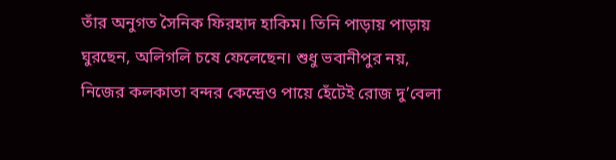তাঁর অনুগত সৈনিক ফিরহাদ হাকিম। তিনি পাড়ায় পাড়ায় ঘুরছেন, অলিগলি চষে ফেলেছেন। শুধু ভবানীপুর নয়, নিজের কলকাতা বন্দর কেন্দ্রেও পায়ে হেঁটেই রোজ দু’বেলা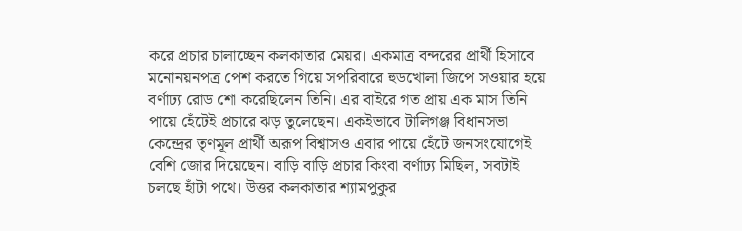করে প্রচার চালাচ্ছেন কলকাতার মেয়র। একমাত্র বন্দরের প্রার্থী হিসাবে মনোনয়নপত্র পেশ করতে গিয়ে সপরিবারে হুডখোলা জিপে সওয়ার হয়ে বর্ণাঢ্য রোড শো করেছিলেন তিনি। এর বাইরে গত প্রায় এক মাস তিনি পায়ে হেঁটেই প্রচারে ঝড় তুলেছেন। একইভাবে টালিগঞ্জ বিধানসভা কেন্দ্রের তৃণমূল প্রার্থী অরূপ বিশ্বাসও এবার পায়ে হেঁটে জনসংযোগেই বেশি জোর দিয়েছেন। বাড়ি বাড়ি প্রচার কিংবা বর্ণাঢ্য মিছিল, সবটাই চলছে হাঁটা পথে। উত্তর কলকাতার শ্যামপুকুর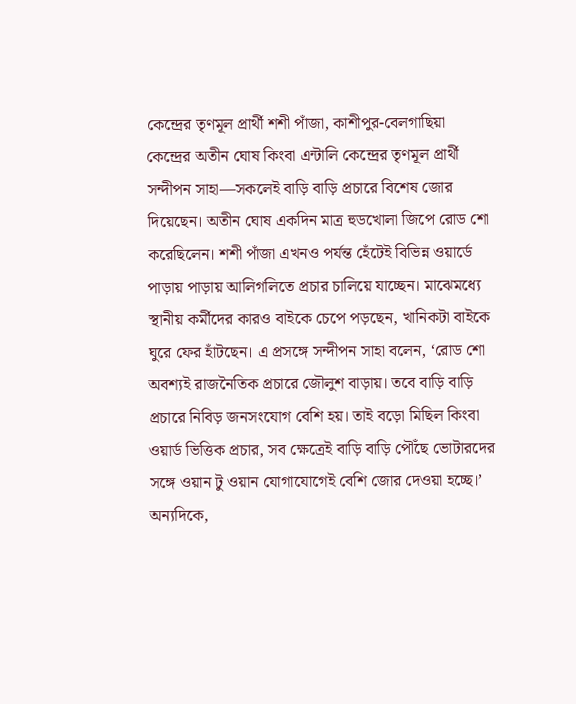কেন্দ্রের তৃণমূল প্রার্থী শশী পাঁজা, কাশীপুর-বেলগাছিয়া কেন্দ্রের অতীন ঘোষ কিংবা এন্টালি কেন্দ্রের তৃণমূল প্রার্থী সন্দীপন সাহা—সকলেই বাড়ি বাড়ি প্রচারে বিশেষ জোর দিয়েছেন। অতীন ঘোষ একদিন মাত্র হুডখোলা জিপে রোড শো করেছিলেন। শশী পাঁজা এখনও পর্যন্ত হেঁটেই বিভিন্ন ওয়ার্ডে পাড়ায় পাড়ায় আলিগলিতে প্রচার চালিয়ে যাচ্ছেন। মাঝেমধ্যে স্থানীয় কর্মীদের কারও বাইকে চেপে পড়ছেন, খানিকটা বাইকে ঘুরে ফের হাঁটছেন। এ প্রসঙ্গে সন্দীপন সাহা বলেন, ‘রোড শো অবশ্যই রাজনৈতিক প্রচারে জৌলুশ বাড়ায়। তবে বাড়ি বাড়ি প্রচারে নিবিড় জনসংযোগ বেশি হয়। তাই বড়ো মিছিল কিংবা ওয়ার্ড ভিত্তিক প্রচার, সব ক্ষেত্রেই বাড়ি বাড়ি পৌঁছে ভোটারদের সঙ্গে ওয়ান টু ওয়ান যোগাযোগেই বেশি জোর দেওয়া হচ্ছে।’
অন্যদিকে,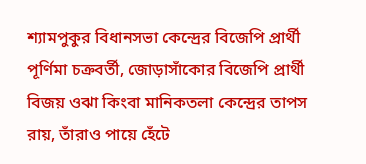শ্যামপুকুর বিধানসভা কেন্দ্রের বিজেপি প্রার্থী পূর্ণিমা চক্রবর্তী, জোড়াসাঁকোর বিজেপি প্রার্থী বিজয় ওঝা কিংবা মানিকতলা কেন্দ্রের তাপস রায়, তাঁরাও পায়ে হেঁটে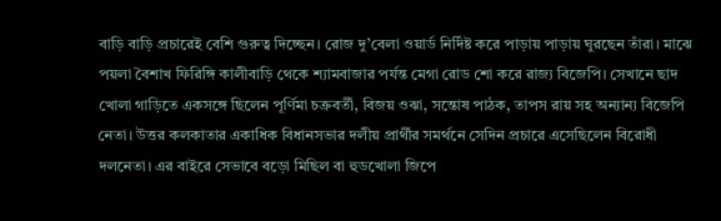বাড়ি বাড়ি প্রচারেই বেশি গুরুত্ব দিচ্ছেন। রোজ দু’বেলা ওয়ার্ড নির্দিষ্ট করে পাড়ায় পাড়ায় ঘুরছেন তাঁরা। মাঝে পয়লা বৈশাখ ফিরিঙ্গি কালীবাড়ি থেকে শ্যামবাজার পর্যন্ত মেগা রোড শো করে রাজ্য বিজেপি। সেখানে ছাদ খোলা গাড়িতে একসঙ্গে ছিলেন পূর্ণিমা চক্রবর্তী, বিজয় ওঝা, সন্তোষ পাঠক, তাপস রায় সহ অন্যান্য বিজেপি নেতা। উত্তর কলকাতার একাধিক বিধানসভার দলীয় প্রার্থীর সমর্থনে সেদিন প্রচারে এসেছিলেন বিরোধী দলনেতা। এর বাইরে সেভাবে বড়ো মিছিল বা হুডখোলা জিপে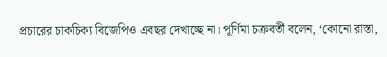প্রচারের চাকচিক্য বিজেপিও এবছর দেখাচ্ছে না। পূর্ণিমা চক্রবর্তী বলেন, ‘কোনো রাস্তা,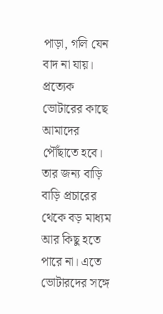পাড়া, গলি যেন বাদ না যায়। প্রত্যেক ভোটারের কাছে আমাদের পৌঁছাতে হবে। তার জন্য বাড়ি বাড়ি প্রচারের থেকে বড় মাধ্যম আর কিছু হতে পারে না। এতে ভোটারদের সঙ্গে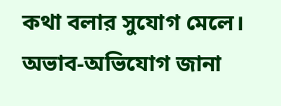কথা বলার সুযোগ মেলে। অভাব-অভিযোগ জানা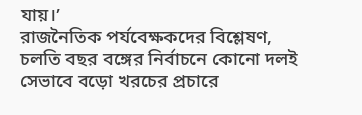যায়।’
রাজনৈতিক পর্যবেক্ষকদের বিশ্লেষণ, চলতি বছর বঙ্গের নির্বাচনে কোনো দলই সেভাবে বড়ো খরচের প্রচারে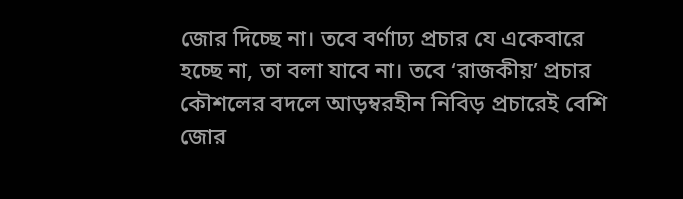জোর দিচ্ছে না। তবে বর্ণাঢ্য প্রচার যে একেবারে হচ্ছে না, তা বলা যাবে না। তবে ‘রাজকীয়’ প্রচার কৌশলের বদলে আড়ম্বরহীন নিবিড় প্রচারেই বেশি জোর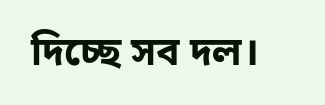দিচ্ছে সব দল।